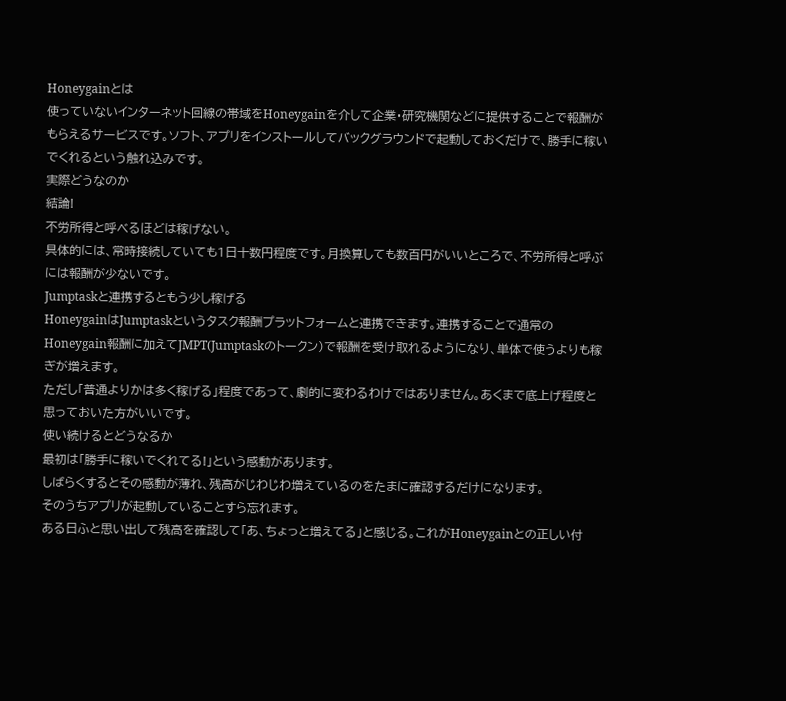Honeygainとは
使っていないインターネット回線の帯域をHoneygainを介して企業・研究機関などに提供することで報酬がもらえるサービスです。ソフト、アプリをインストールしてバックグラウンドで起動しておくだけで、勝手に稼いでくれるという触れ込みです。
実際どうなのか
結論!
不労所得と呼べるほどは稼げない。
具体的には、常時接続していても1日十数円程度です。月換算しても数百円がいいところで、不労所得と呼ぶには報酬が少ないです。
Jumptaskと連携するともう少し稼げる
HoneygainはJumptaskというタスク報酬プラットフォームと連携できます。連携することで通常のHoneygain報酬に加えてJMPT(Jumptaskのトークン)で報酬を受け取れるようになり、単体で使うよりも稼ぎが増えます。
ただし「普通よりかは多く稼げる」程度であって、劇的に変わるわけではありません。あくまで底上げ程度と思っておいた方がいいです。
使い続けるとどうなるか
最初は「勝手に稼いでくれてる!」という感動があります。
しばらくするとその感動が薄れ、残高がじわじわ増えているのをたまに確認するだけになります。
そのうちアプリが起動していることすら忘れます。
ある日ふと思い出して残高を確認して「あ、ちょっと増えてる」と感じる。これがHoneygainとの正しい付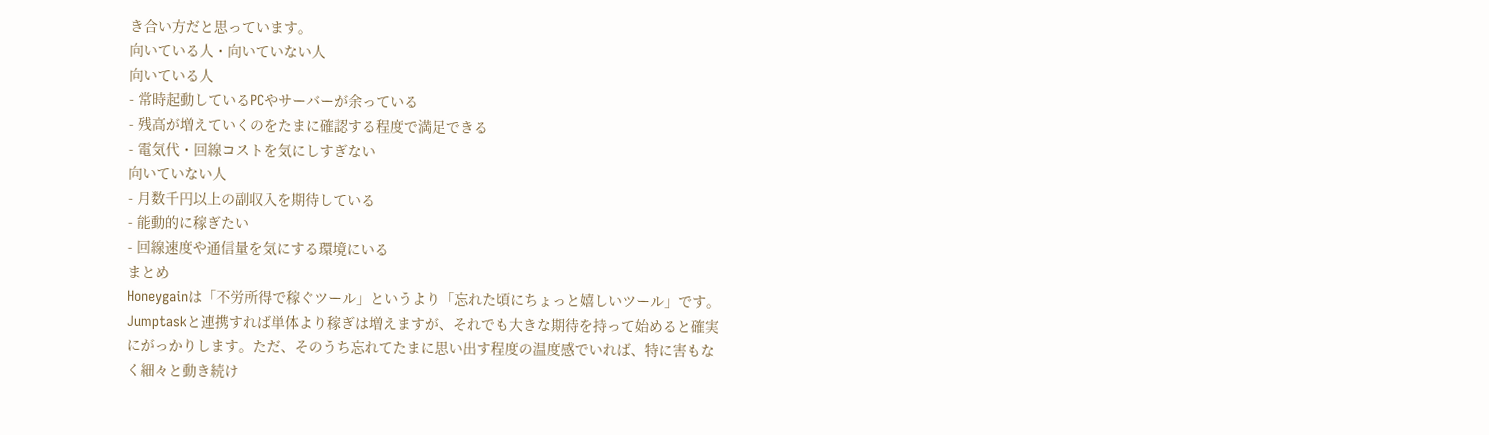き合い方だと思っています。
向いている人・向いていない人
向いている人
- 常時起動しているPCやサーバーが余っている
- 残高が増えていくのをたまに確認する程度で満足できる
- 電気代・回線コストを気にしすぎない
向いていない人
- 月数千円以上の副収入を期待している
- 能動的に稼ぎたい
- 回線速度や通信量を気にする環境にいる
まとめ
Honeygainは「不労所得で稼ぐツール」というより「忘れた頃にちょっと嬉しいツール」です。
Jumptaskと連携すれば単体より稼ぎは増えますが、それでも大きな期待を持って始めると確実にがっかりします。ただ、そのうち忘れてたまに思い出す程度の温度感でいれば、特に害もなく細々と動き続け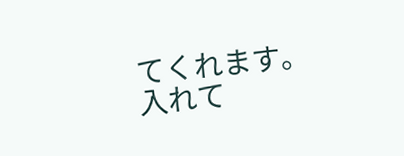てくれます。
入れて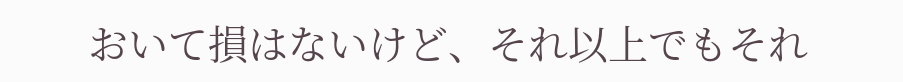おいて損はないけど、それ以上でもそれ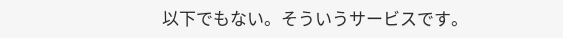以下でもない。そういうサービスです。